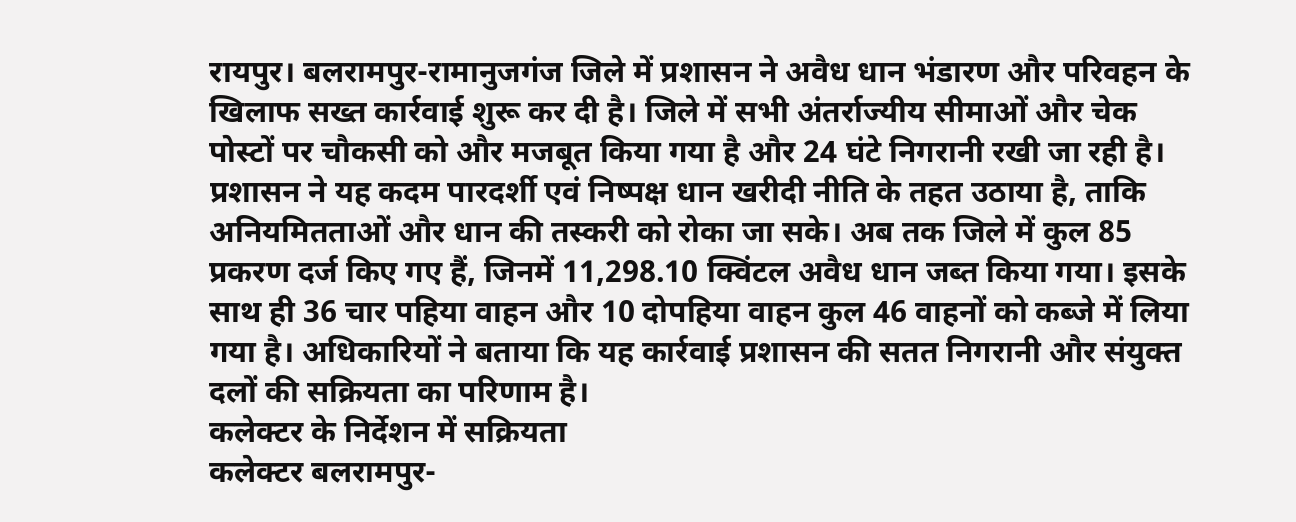रायपुर। बलरामपुर-रामानुजगंज जिले में प्रशासन ने अवैध धान भंडारण और परिवहन के खिलाफ सख्त कार्रवाई शुरू कर दी है। जिले में सभी अंतर्राज्यीय सीमाओं और चेक पोस्टों पर चौकसी को और मजबूत किया गया है और 24 घंटे निगरानी रखी जा रही है। प्रशासन ने यह कदम पारदर्शी एवं निष्पक्ष धान खरीदी नीति के तहत उठाया है, ताकि अनियमितताओं और धान की तस्करी को रोका जा सके। अब तक जिले में कुल 85 प्रकरण दर्ज किए गए हैं, जिनमें 11,298.10 क्विंटल अवैध धान जब्त किया गया। इसके साथ ही 36 चार पहिया वाहन और 10 दोपहिया वाहन कुल 46 वाहनों को कब्जे में लिया गया है। अधिकारियों ने बताया कि यह कार्रवाई प्रशासन की सतत निगरानी और संयुक्त दलों की सक्रियता का परिणाम है।
कलेक्टर के निर्देशन में सक्रियता
कलेक्टर बलरामपुर-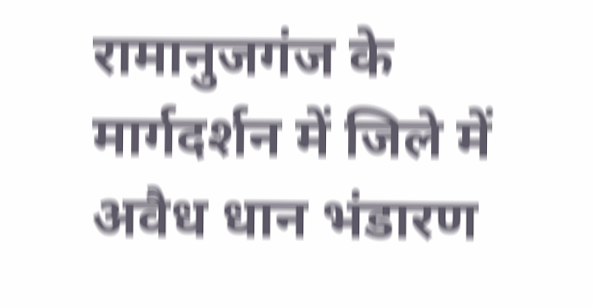रामानुजगंज के मार्गदर्शन में जिले में अवैध धान भंडारण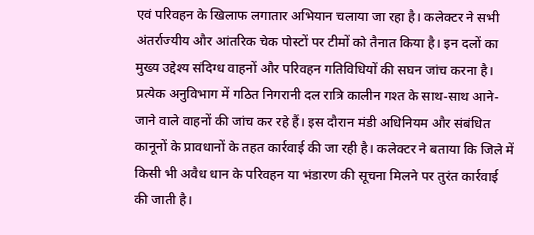एवं परिवहन के खिलाफ लगातार अभियान चलाया जा रहा है। कलेक्टर ने सभी अंतर्राज्यीय और आंतरिक चेक पोस्टों पर टीमों को तैनात किया है। इन दलों का मुख्य उद्देश्य संदिग्ध वाहनों और परिवहन गतिविधियों की सघन जांच करना है। प्रत्येक अनुविभाग में गठित निगरानी दल रात्रि कालीन गश्त के साथ-साथ आने-जाने वाले वाहनों की जांच कर रहे हैं। इस दौरान मंडी अधिनियम और संबंधित कानूनों के प्रावधानों के तहत कार्रवाई की जा रही है। कलेक्टर ने बताया कि जिले में किसी भी अवैध धान के परिवहन या भंडारण की सूचना मिलने पर तुरंत कार्रवाई की जाती है।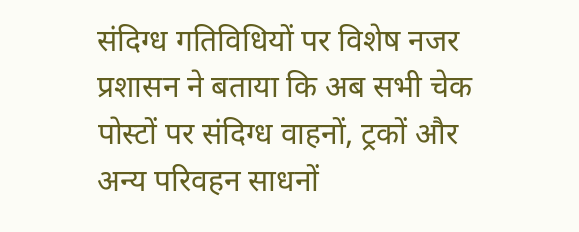संदिग्ध गतिविधियों पर विशेष नजर
प्रशासन ने बताया कि अब सभी चेक पोस्टों पर संदिग्ध वाहनों, ट्रकों और अन्य परिवहन साधनों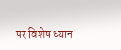पर विशेष ध्यान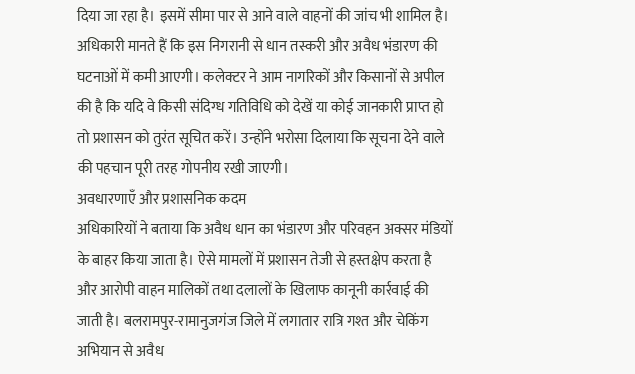दिया जा रहा है। इसमें सीमा पार से आने वाले वाहनों की जांच भी शामिल है। अधिकारी मानते हैं कि इस निगरानी से धान तस्करी और अवैध भंडारण की घटनाओं में कमी आएगी। कलेक्टर ने आम नागरिकों और किसानों से अपील की है कि यदि वे किसी संदिग्ध गतिविधि को देखें या कोई जानकारी प्राप्त हो तो प्रशासन को तुरंत सूचित करें। उन्होंने भरोसा दिलाया कि सूचना देने वाले की पहचान पूरी तरह गोपनीय रखी जाएगी।
अवधारणाएँ और प्रशासनिक कदम
अधिकारियों ने बताया कि अवैध धान का भंडारण और परिवहन अक्सर मंडियों के बाहर किया जाता है। ऐसे मामलों में प्रशासन तेजी से हस्तक्षेप करता है और आरोपी वाहन मालिकों तथा दलालों के खिलाफ कानूनी कार्रवाई की जाती है। बलरामपुर-रामानुजगंज जिले में लगातार रात्रि गश्त और चेकिंग अभियान से अवैध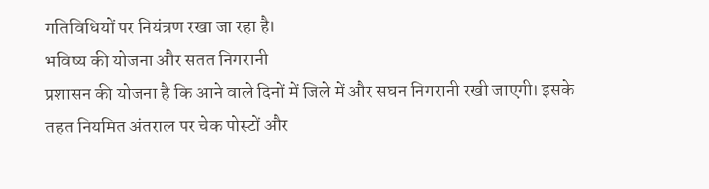गतिविधियों पर नियंत्रण रखा जा रहा है।
भविष्य की योजना और सतत निगरानी
प्रशासन की योजना है कि आने वाले दिनों में जिले में और सघन निगरानी रखी जाएगी। इसके तहत नियमित अंतराल पर चेक पोस्टों और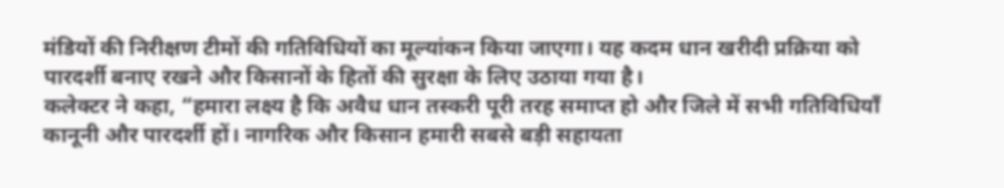मंडियों की निरीक्षण टीमों की गतिविधियों का मूल्यांकन किया जाएगा। यह कदम धान खरीदी प्रक्रिया को पारदर्शी बनाए रखने और किसानों के हितों की सुरक्षा के लिए उठाया गया है।
कलेक्टर ने कहा, “हमारा लक्ष्य है कि अवैध धान तस्करी पूरी तरह समाप्त हो और जिले में सभी गतिविधियाँ कानूनी और पारदर्शी हों। नागरिक और किसान हमारी सबसे बड़ी सहायता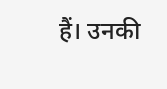हैं। उनकी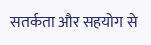सतर्कता और सहयोग से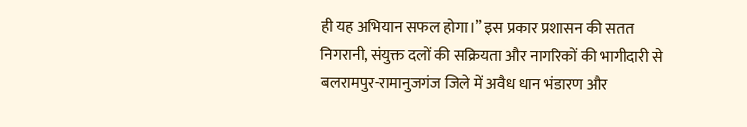ही यह अभियान सफल होगा।” इस प्रकार प्रशासन की सतत निगरानी, संयुक्त दलों की सक्रियता और नागरिकों की भागीदारी से बलरामपुर-रामानुजगंज जिले में अवैध धान भंडारण और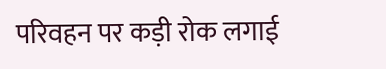परिवहन पर कड़ी रोक लगाई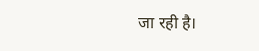जा रही है।